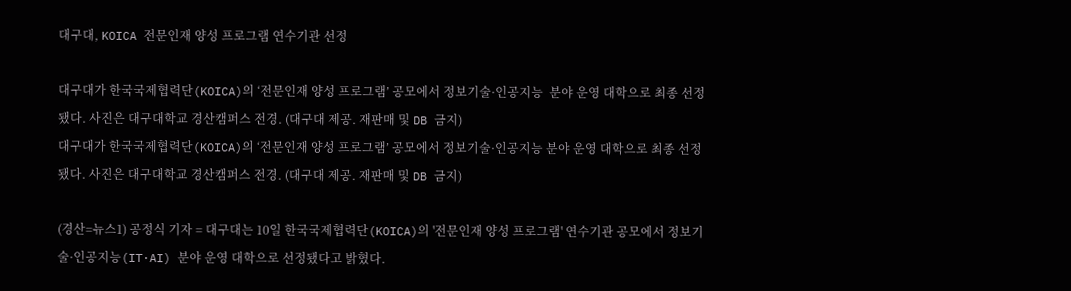대구대, KOICA 전문인재 양성 프로그램 연수기관 선정

대구대가 한국국제협력단(KOICA)의 ‘전문인재 양성 프로그램’ 공모에서 정보기술·인공지능  분야 운영 대학으로 최종 선정됐다. 사진은 대구대학교 경산캠퍼스 전경. (대구대 제공. 재판매 및 DB 금지)
대구대가 한국국제협력단(KOICA)의 ‘전문인재 양성 프로그램’ 공모에서 정보기술·인공지능 분야 운영 대학으로 최종 선정됐다. 사진은 대구대학교 경산캠퍼스 전경. (대구대 제공. 재판매 및 DB 금지)

(경산=뉴스1) 공정식 기자 = 대구대는 10일 한국국제협력단(KOICA)의 '전문인재 양성 프로그램' 연수기관 공모에서 정보기술·인공지능(IT·AI) 분야 운영 대학으로 선정됐다고 밝혔다.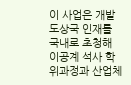이 사업은 개발도상국 인재를 국내로 초청해 이공계 석사 학위과정과 산업체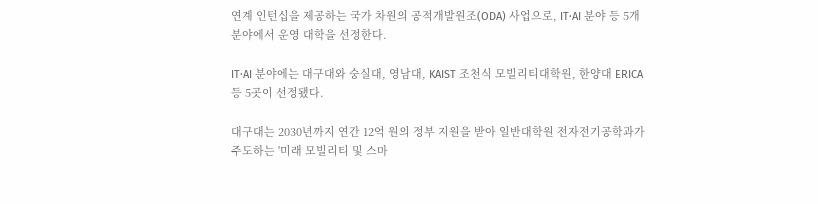연계 인턴십을 제공하는 국가 차원의 공적개발원조(ODA) 사업으로, IT·AI 분야 등 5개 분야에서 운영 대학을 선정한다.

IT·AI 분야에는 대구대와 숭실대, 영남대, KAIST 조천식 모빌리티대학원, 한양대 ERICA 등 5곳이 선정됐다.

대구대는 2030년까지 연간 12억 원의 정부 지원을 받아 일반대학원 전자전기공학과가 주도하는 '미래 모빌리티 및 스마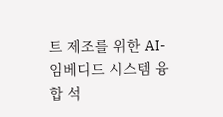트 제조를 위한 AI-임베디드 시스템 융합 석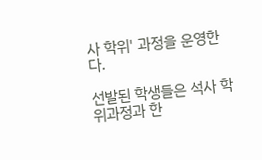사 학위' 과정을 운영한다.

선발된 학생들은 석사 학위과정과 한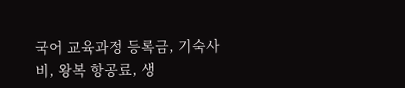국어 교육과정 등록금, 기숙사비, 왕복 항공료, 생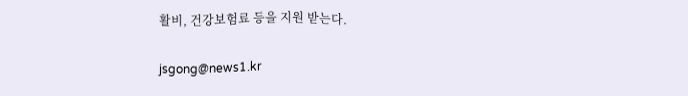활비, 건강보험료 등을 지원 받는다.

jsgong@news1.kr